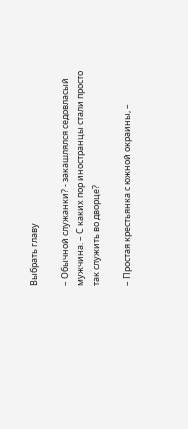Выбрать главу

– Обычной служанки? - закашлялся седовласый мужчина. – С каких пор иностранцы стали просто так служить во дворце?

– Простая крестьянка с южной окраины, –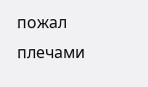пожал плечами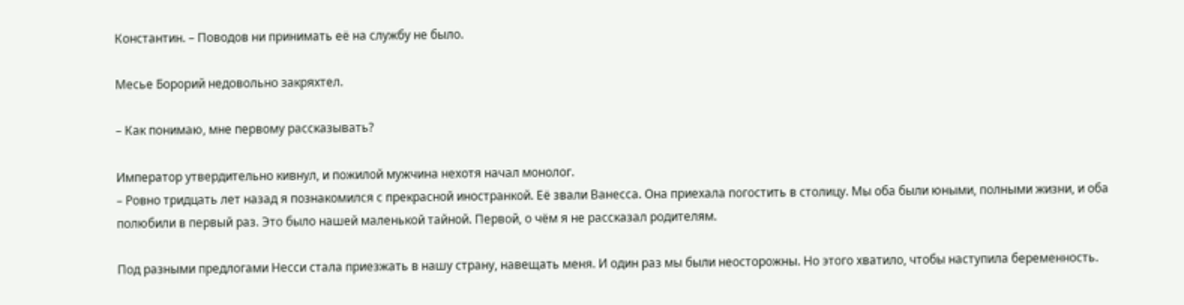Константин. – Поводов ни принимать её на службу не было.

Месье Борорий недовольно закряхтел.

– Как понимаю, мне первому рассказывать?

Император утвердительно кивнул, и пожилой мужчина нехотя начал монолог.
– Ровно тридцать лет назад я познакомился с прекрасной иностранкой. Её звали Ванесса. Она приехала погостить в столицу. Мы оба были юными, полными жизни, и оба полюбили в первый раз. Это было нашей маленькой тайной. Первой, о чём я не рассказал родителям.

Под разными предлогами Несси стала приезжать в нашу страну, навещать меня. И один раз мы были неосторожны. Но этого хватило, чтобы наступила беременность.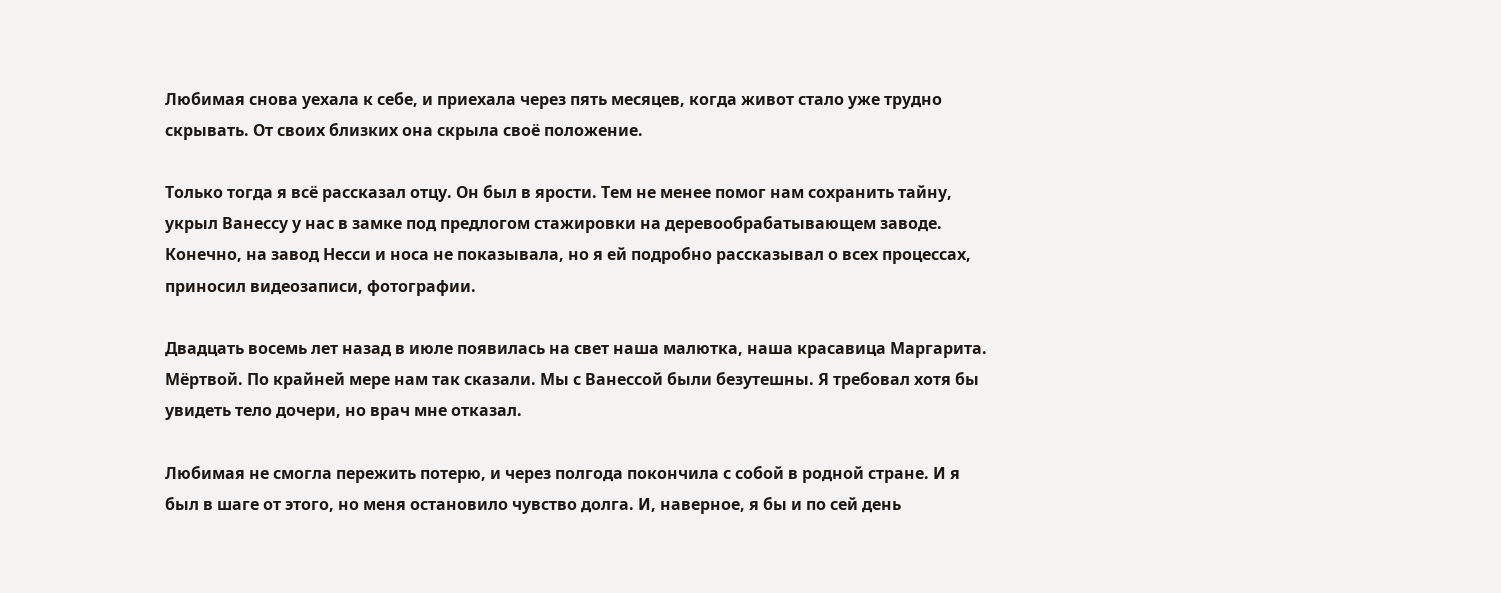Любимая снова уехала к себе, и приехала через пять месяцев, когда живот стало уже трудно скрывать. От своих близких она скрыла своё положение.

Только тогда я всё рассказал отцу. Он был в ярости. Тем не менее помог нам сохранить тайну, укрыл Ванессу у нас в замке под предлогом стажировки на деревообрабатывающем заводе. Конечно, на завод Несси и носа не показывала, но я ей подробно рассказывал о всех процессах, приносил видеозаписи, фотографии.

Двадцать восемь лет назад в июле появилась на свет наша малютка, наша красавица Маргарита. Мёртвой. По крайней мере нам так сказали. Мы с Ванессой были безутешны. Я требовал хотя бы увидеть тело дочери, но врач мне отказал.

Любимая не смогла пережить потерю, и через полгода покончила с собой в родной стране. И я был в шаге от этого, но меня остановило чувство долга. И, наверное, я бы и по сей день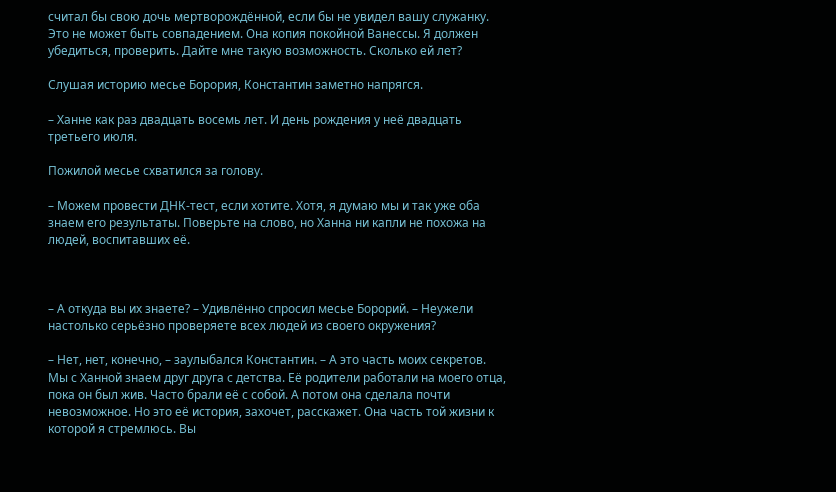считал бы свою дочь мертворождённой, если бы не увидел вашу служанку. Это не может быть совпадением. Она копия покойной Ванессы. Я должен убедиться, проверить. Дайте мне такую возможность. Сколько ей лет?

Слушая историю месье Борория, Константин заметно напрягся.

– Ханне как раз двадцать восемь лет. И день рождения у неё двадцать третьего июля.

Пожилой месье схватился за голову.

– Можем провести ДНК-тест, если хотите. Хотя, я думаю мы и так уже оба знаем его результаты. Поверьте на слово, но Ханна ни капли не похожа на людей, воспитавших её.



– А откуда вы их знаете? – Удивлённо спросил месье Борорий. – Неужели настолько серьёзно проверяете всех людей из своего окружения?

– Нет, нет, конечно, – заулыбался Константин. – А это часть моих секретов. Мы с Ханной знаем друг друга с детства. Её родители работали на моего отца, пока он был жив. Часто брали её с собой. А потом она сделала почти невозможное. Но это её история, захочет, расскажет. Она часть той жизни к которой я стремлюсь. Вы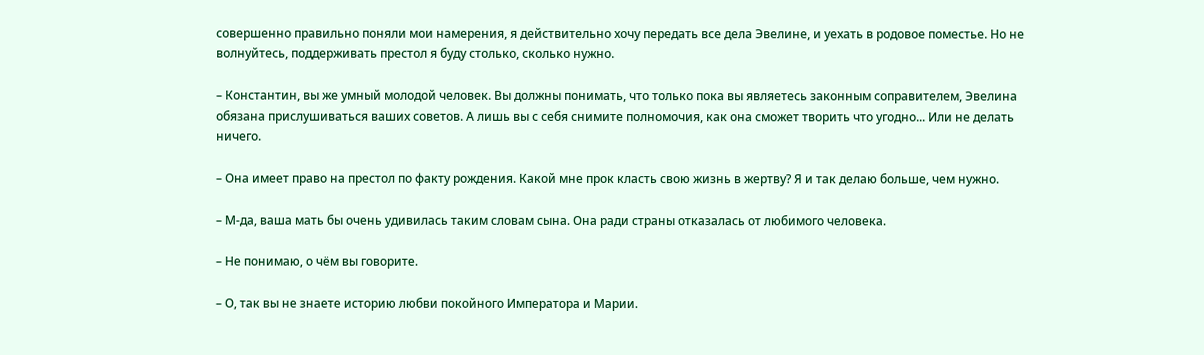совершенно правильно поняли мои намерения, я действительно хочу передать все дела Эвелине, и уехать в родовое поместье. Но не волнуйтесь, поддерживать престол я буду столько, сколько нужно.

– Константин, вы же умный молодой человек. Вы должны понимать, что только пока вы являетесь законным соправителем, Эвелина обязана прислушиваться ваших советов. А лишь вы с себя снимите полномочия, как она сможет творить что угодно... Или не делать ничего.

– Она имеет право на престол по факту рождения. Какой мне прок класть свою жизнь в жертву? Я и так делаю больше, чем нужно.

– М-да, ваша мать бы очень удивилась таким словам сына. Она ради страны отказалась от любимого человека.

– Не понимаю, о чём вы говорите.

– О, так вы не знаете историю любви покойного Императора и Марии.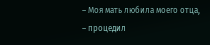– Моя мать любила моего отца, – процедил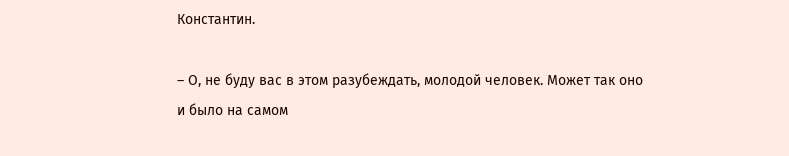Константин.

– О, не буду вас в этом разубеждать, молодой человек. Может так оно и было на самом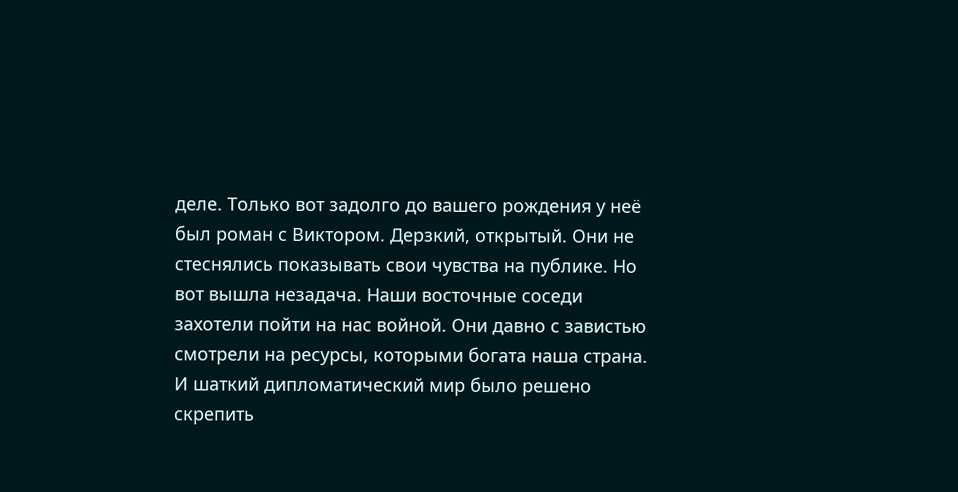деле. Только вот задолго до вашего рождения у неё был роман с Виктором. Дерзкий, открытый. Они не стеснялись показывать свои чувства на публике. Но вот вышла незадача. Наши восточные соседи захотели пойти на нас войной. Они давно с завистью смотрели на ресурсы, которыми богата наша страна. И шаткий дипломатический мир было решено скрепить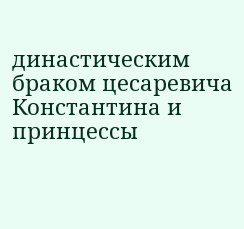династическим браком цесаревича Константина и принцессы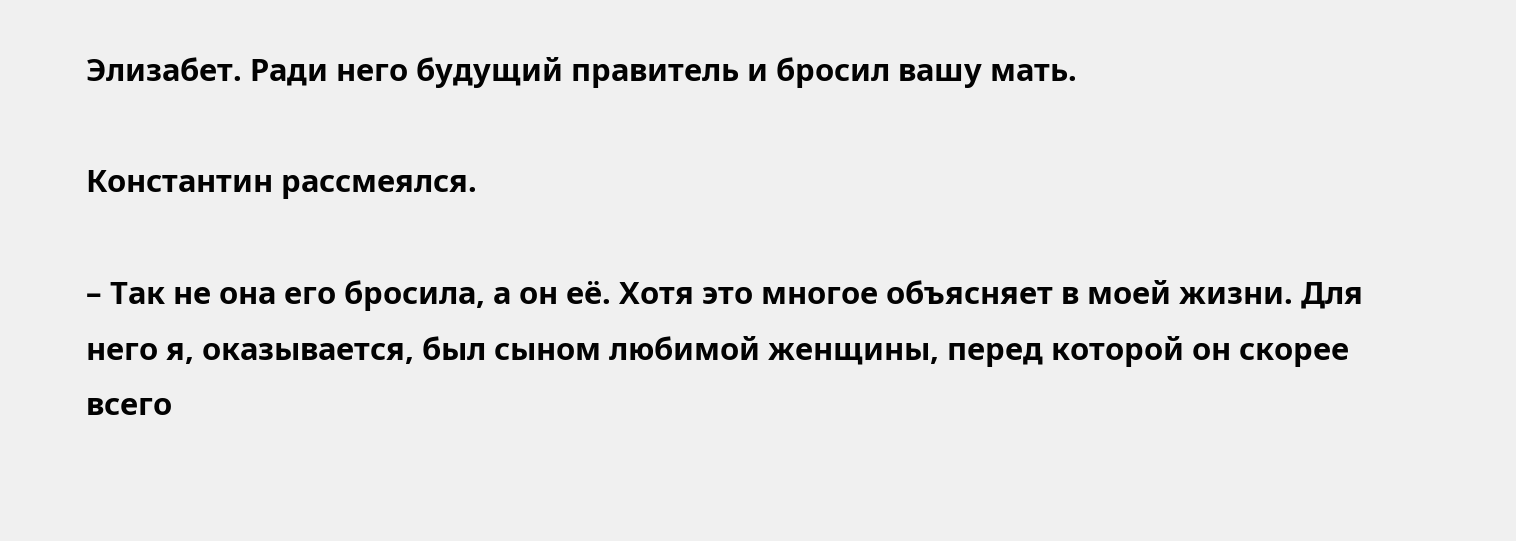Элизабет. Ради него будущий правитель и бросил вашу мать.

Константин рассмеялся.

– Так не она его бросила, а он её. Хотя это многое объясняет в моей жизни. Для него я, оказывается, был сыном любимой женщины, перед которой он скорее всего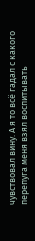чувствовал вину. А я то всё гадал с какого перепуга меня взял воспитывать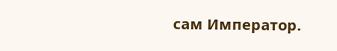сам Император.